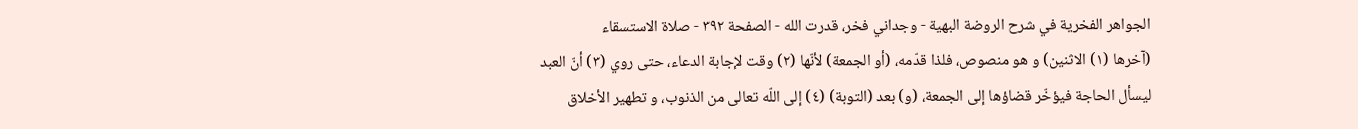الجواهر الفخرية في شرح الروضة البهية - وجداني فخر، قدرت الله - الصفحة ٣٩٢ - صلاة الاستسقاء
(آخرها (١) الاثنين) و هو منصوص، فلذا قدّمه، (أو الجمعة) لأنّها (٢) وقت لإجابة الدعاء، حتى روي (٣) أنّ العبد ليسأل الحاجة فيؤخّر قضاؤها إلى الجمعة، (و) بعد (التوبة) (٤) إلى اللّه تعالى من الذنوب، و تطهير الأخلاق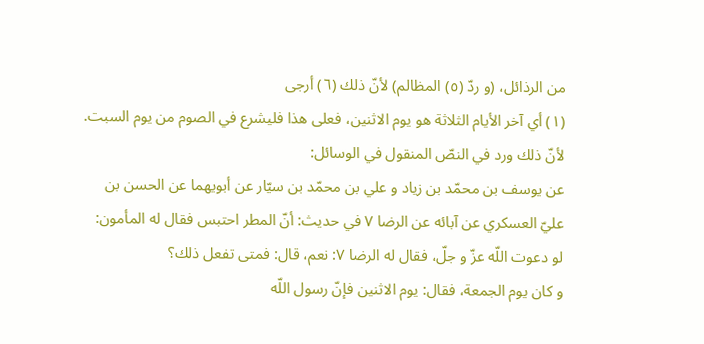من الرذائل، (و ردّ (٥) المظالم) لأنّ ذلك (٦) أرجى
(١) أي آخر الأيام الثلاثة هو يوم الاثنين، فعلى هذا فليشرع في الصوم من يوم السبت. لأنّ ذلك ورد في النصّ المنقول في الوسائل:
عن يوسف بن محمّد بن زياد و علي بن محمّد بن سيّار عن أبويهما عن الحسن بن عليّ العسكري عن آبائه عن الرضا ٧ في حديث: أنّ المطر احتبس فقال له المأمون: لو دعوت اللّه عزّ و جلّ، فقال له الرضا ٧: نعم، قال: فمتى تفعل ذلك؟
و كان يوم الجمعة، فقال: يوم الاثنين فإنّ رسول اللّه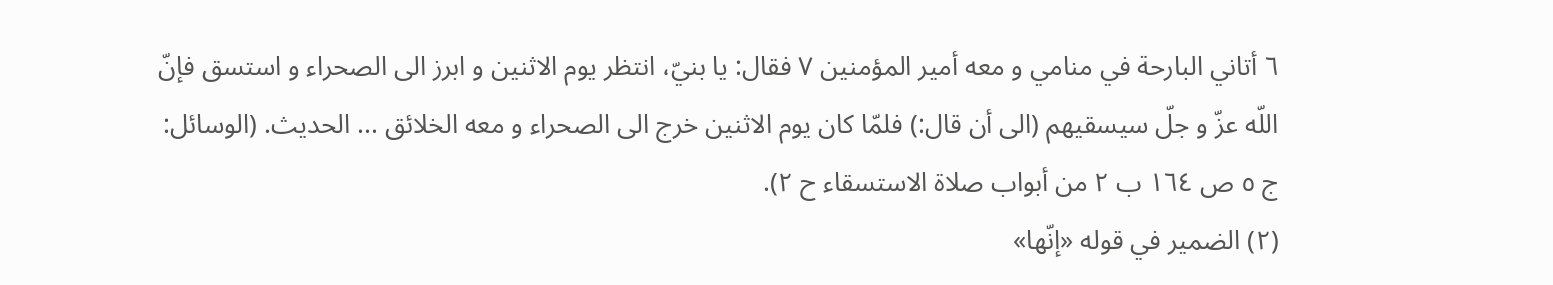٦ أتاني البارحة في منامي و معه أمير المؤمنين ٧ فقال: يا بنيّ، انتظر يوم الاثنين و ابرز الى الصحراء و استسق فإنّ اللّه عزّ و جلّ سيسقيهم (الى أن قال:) فلمّا كان يوم الاثنين خرج الى الصحراء و معه الخلائق ... الحديث. (الوسائل: ج ٥ ص ١٦٤ ب ٢ من أبواب صلاة الاستسقاء ح ٢).
(٢) الضمير في قوله «إنّها»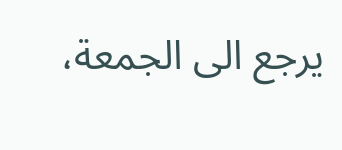يرجع الى الجمعة،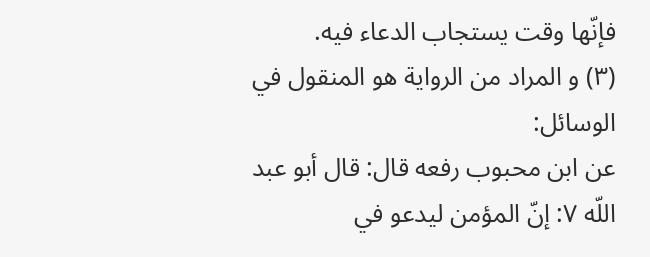فإنّها وقت يستجاب الدعاء فيه.
(٣) و المراد من الرواية هو المنقول في الوسائل:
عن ابن محبوب رفعه قال: قال أبو عبد اللّه ٧: إنّ المؤمن ليدعو في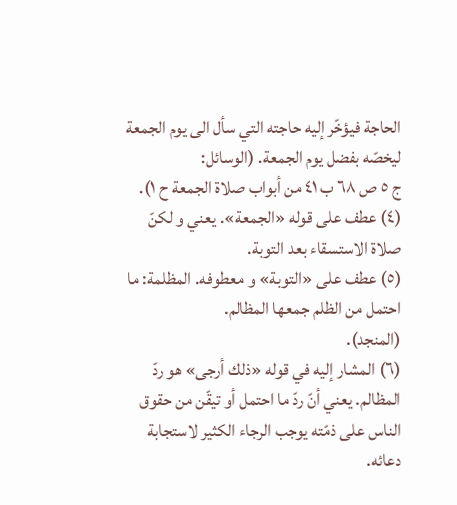الحاجة فيؤخّر إليه حاجته التي سأل الى يوم الجمعة ليخصّه بفضل يوم الجمعة. (الوسائل:
ج ٥ ص ٦٨ ب ٤١ من أبواب صلاة الجمعة ح ١).
(٤) عطف على قوله «الجمعة». يعني و لكنّ صلاة الاستسقاء بعد التوبة.
(٥) عطف على «التوبة» و معطوفه. المظلمة: ما احتمل من الظلم جمعها المظالم.
(المنجد).
(٦) المشار إليه في قوله «ذلك أرجى» هو ردّ المظالم. يعني أنّ ردّ ما احتمل أو تيقّن من حقوق الناس على ذمّته يوجب الرجاء الكثير لاستجابة دعائه.